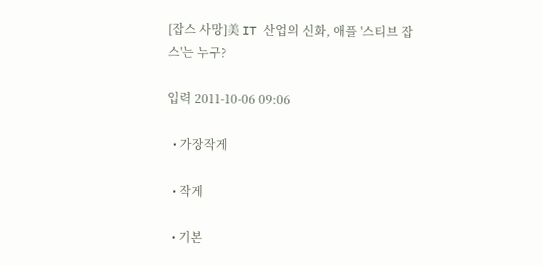[잡스 사망]美 IT 산업의 신화, 애플 '스티브 잡스'는 누구?

입력 2011-10-06 09:06

  • 가장작게

  • 작게

  • 기본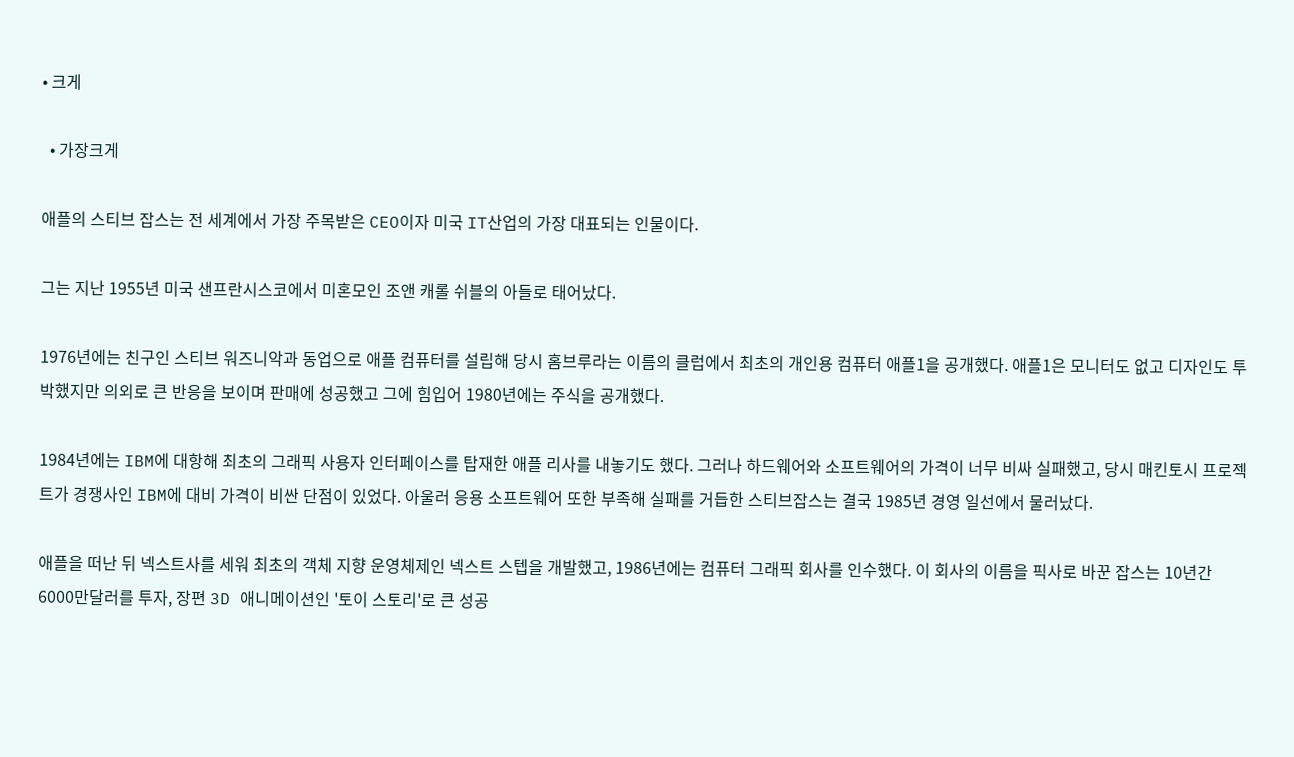• 크게

  • 가장크게

애플의 스티브 잡스는 전 세계에서 가장 주목받은 CEO이자 미국 IT산업의 가장 대표되는 인물이다.

그는 지난 1955년 미국 샌프란시스코에서 미혼모인 조앤 캐롤 쉬블의 아들로 태어났다.

1976년에는 친구인 스티브 워즈니악과 동업으로 애플 컴퓨터를 설립해 당시 홈브루라는 이름의 클럽에서 최초의 개인용 컴퓨터 애플1을 공개했다. 애플1은 모니터도 없고 디자인도 투박했지만 의외로 큰 반응을 보이며 판매에 성공했고 그에 힘입어 1980년에는 주식을 공개했다.

1984년에는 IBM에 대항해 최초의 그래픽 사용자 인터페이스를 탑재한 애플 리사를 내놓기도 했다. 그러나 하드웨어와 소프트웨어의 가격이 너무 비싸 실패했고, 당시 매킨토시 프로젝트가 경쟁사인 IBM에 대비 가격이 비싼 단점이 있었다. 아울러 응용 소프트웨어 또한 부족해 실패를 거듭한 스티브잡스는 결국 1985년 경영 일선에서 물러났다.

애플을 떠난 뒤 넥스트사를 세워 최초의 객체 지향 운영체제인 넥스트 스텝을 개발했고, 1986년에는 컴퓨터 그래픽 회사를 인수했다. 이 회사의 이름을 픽사로 바꾼 잡스는 10년간 6000만달러를 투자, 장편 3D 애니메이션인 '토이 스토리'로 큰 성공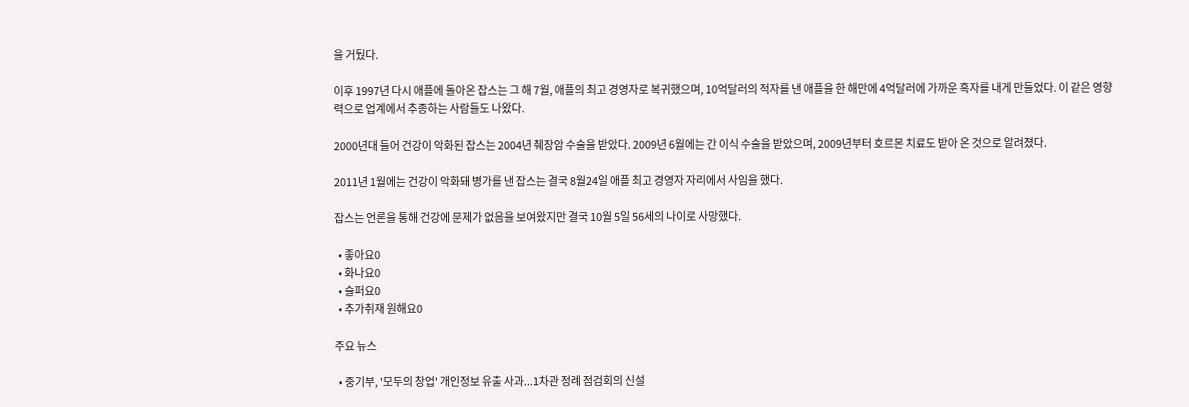을 거뒀다.

이후 1997년 다시 애플에 돌아온 잡스는 그 해 7월, 애플의 최고 경영자로 복귀했으며, 10억달러의 적자를 낸 애플을 한 해만에 4억달러에 가까운 흑자를 내게 만들었다. 이 같은 영향력으로 업계에서 추종하는 사람들도 나왔다.

2000년대 들어 건강이 악화된 잡스는 2004년 췌장암 수술을 받았다. 2009년 6월에는 간 이식 수술을 받았으며, 2009년부터 호르몬 치료도 받아 온 것으로 알려졌다.

2011년 1월에는 건강이 악화돼 병가를 낸 잡스는 결국 8월24일 애플 최고 경영자 자리에서 사임을 했다.

잡스는 언론을 통해 건강에 문제가 없음을 보여왔지만 결국 10월 5일 56세의 나이로 사망했다.

  • 좋아요0
  • 화나요0
  • 슬퍼요0
  • 추가취재 원해요0

주요 뉴스

  • 중기부, '모두의 창업' 개인정보 유출 사과...1차관 정례 점검회의 신설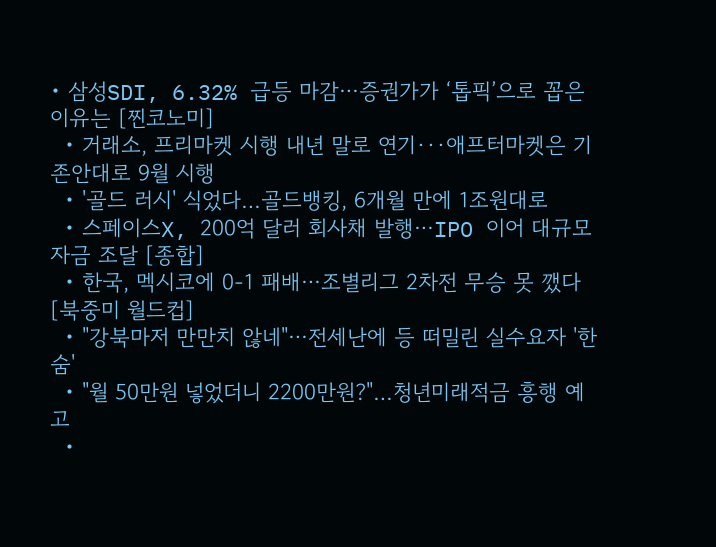• 삼성SDI, 6.32% 급등 마감⋯증권가가 ‘톱픽’으로 꼽은 이유는 [찐코노미]
  • 거래소, 프리마켓 시행 내년 말로 연기···애프터마켓은 기존안대로 9월 시행
  • '골드 러시' 식었다…골드뱅킹, 6개월 만에 1조원대로
  • 스페이스X, 200억 달러 회사채 발행⋯IPO 이어 대규모 자금 조달 [종합]
  • 한국, 멕시코에 0-1 패배⋯조별리그 2차전 무승 못 깼다 [북중미 월드컵]
  • "강북마저 만만치 않네"⋯전세난에 등 떠밀린 실수요자 '한숨'
  • "월 50만원 넣었더니 2200만원?"…청년미래적금 흥행 예고
  •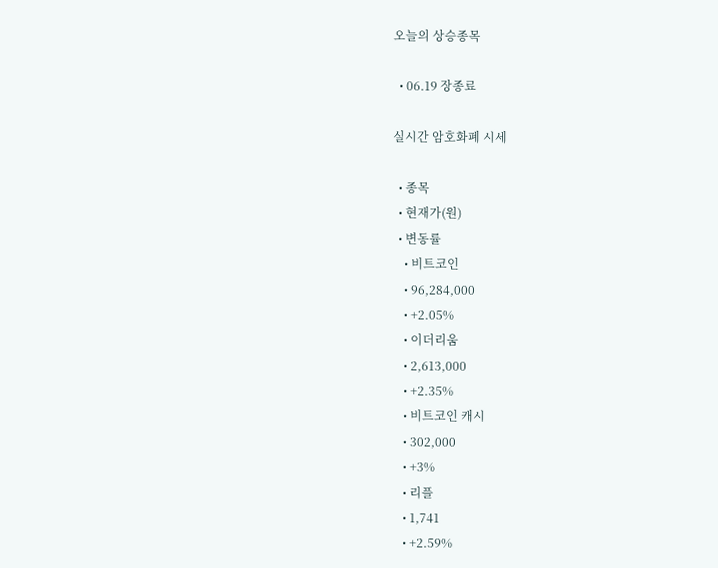오늘의 상승종목

  • 06.19 장종료

실시간 암호화폐 시세

  • 종목
  • 현재가(원)
  • 변동률
    • 비트코인
    • 96,284,000
    • +2.05%
    • 이더리움
    • 2,613,000
    • +2.35%
    • 비트코인 캐시
    • 302,000
    • +3%
    • 리플
    • 1,741
    • +2.59%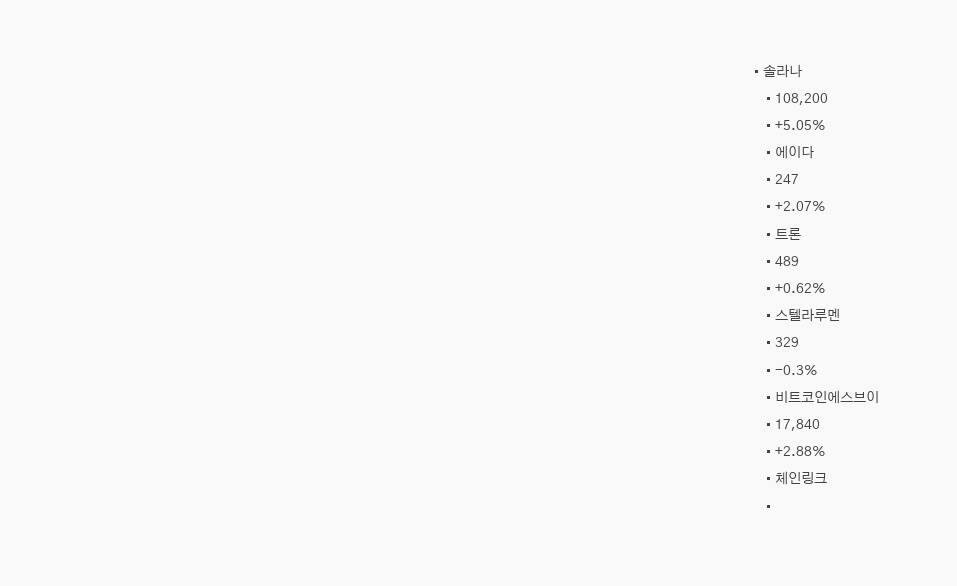• 솔라나
    • 108,200
    • +5.05%
    • 에이다
    • 247
    • +2.07%
    • 트론
    • 489
    • +0.62%
    • 스텔라루멘
    • 329
    • -0.3%
    • 비트코인에스브이
    • 17,840
    • +2.88%
    • 체인링크
    •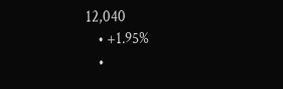12,040
    • +1.95%
    •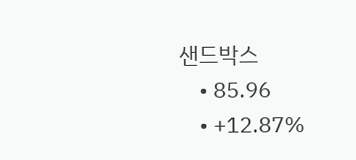샌드박스
    • 85.96
    • +12.87%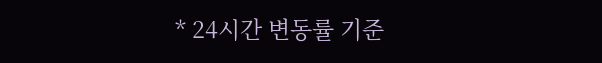* 24시간 변동률 기준